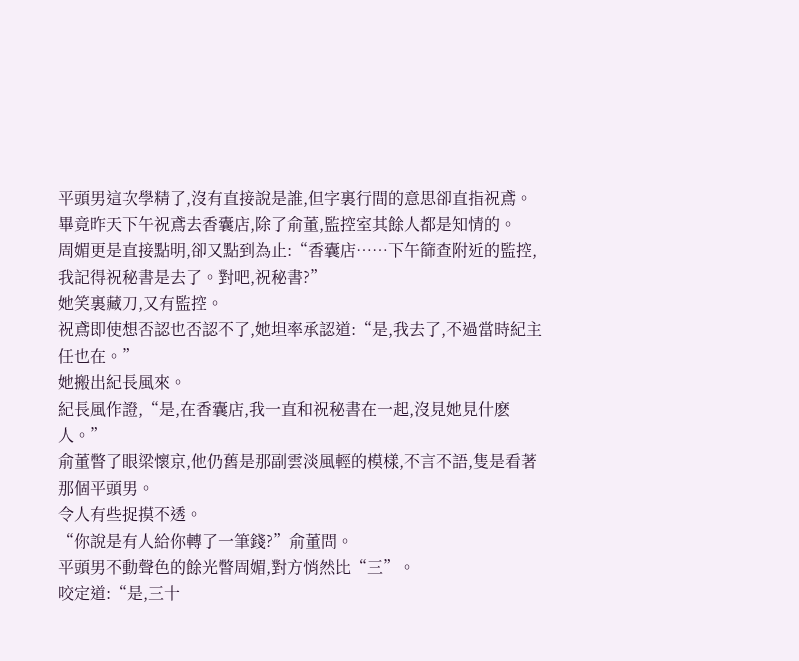平頭男這次學精了,沒有直接說是誰,但字裏行間的意思卻直指祝鳶。
畢竟昨天下午祝鳶去香囊店,除了俞董,監控室其餘人都是知情的。
周媚更是直接點明,卻又點到為止:“香囊店……下午篩查附近的監控,我記得祝秘書是去了。對吧,祝秘書?”
她笑裏藏刀,又有監控。
祝鳶即使想否認也否認不了,她坦率承認道:“是,我去了,不過當時紀主任也在。”
她搬出紀長風來。
紀長風作證,“是,在香囊店,我一直和祝秘書在一起,沒見她見什麽人。”
俞董瞥了眼梁懷京,他仍舊是那副雲淡風輕的模樣,不言不語,隻是看著那個平頭男。
令人有些捉摸不透。
“你說是有人給你轉了一筆錢?”俞董問。
平頭男不動聲色的餘光瞥周媚,對方悄然比“三”。
咬定道:“是,三十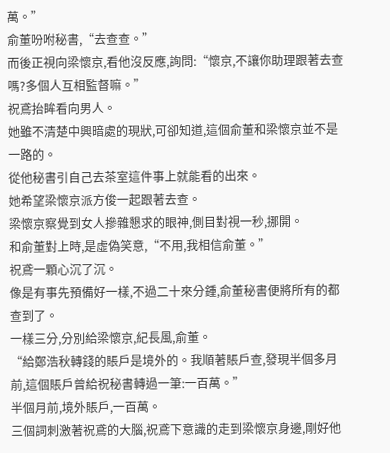萬。”
俞董吩咐秘書,“去查查。”
而後正視向梁懷京,看他沒反應,詢問:“懷京,不讓你助理跟著去查嗎?多個人互相監督嘛。”
祝鳶抬眸看向男人。
她雖不清楚中興暗處的現狀,可卻知道,這個俞董和梁懷京並不是一路的。
從他秘書引自己去茶室這件事上就能看的出來。
她希望梁懷京派方俊一起跟著去查。
梁懷京察覺到女人摻雜懇求的眼神,側目對視一秒,挪開。
和俞董對上時,是虛偽笑意,“不用,我相信俞董。”
祝鳶一顆心沉了沉。
像是有事先預備好一樣,不過二十來分鍾,俞董秘書便將所有的都查到了。
一樣三分,分別給梁懷京,紀長風,俞董。
“給鄭浩秋轉錢的賬戶是境外的。我順著賬戶查,發現半個多月前,這個賬戶曾給祝秘書轉過一筆:一百萬。”
半個月前,境外賬戶,一百萬。
三個詞刺激著祝鳶的大腦,祝鳶下意識的走到梁懷京身邊,剛好他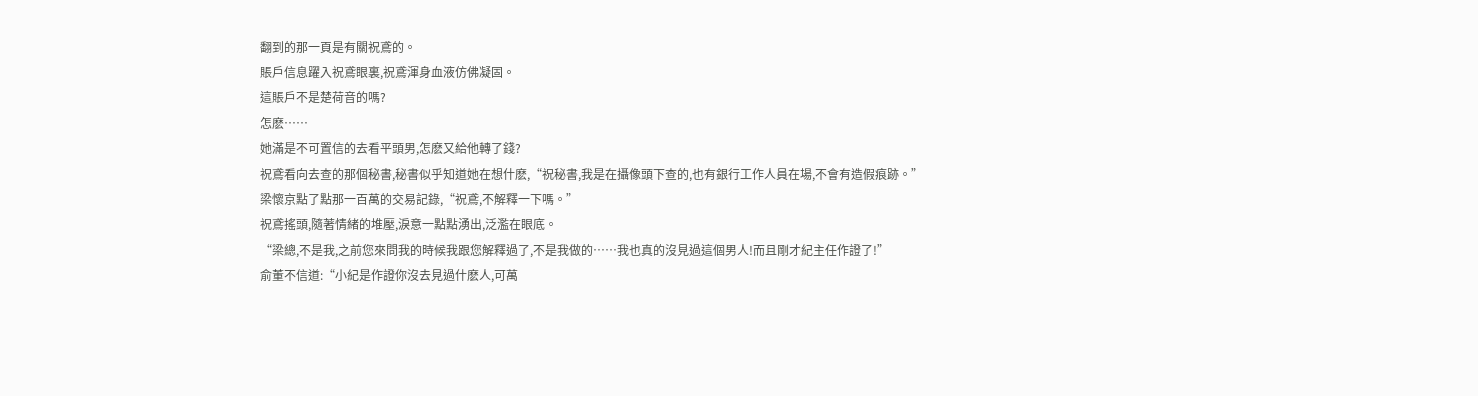翻到的那一頁是有關祝鳶的。
賬戶信息躍入祝鳶眼裏,祝鳶渾身血液仿佛凝固。
這賬戶不是楚荷音的嗎?
怎麽……
她滿是不可置信的去看平頭男,怎麽又給他轉了錢?
祝鳶看向去查的那個秘書,秘書似乎知道她在想什麽,“祝秘書,我是在攝像頭下查的,也有銀行工作人員在場,不會有造假痕跡。”
梁懷京點了點那一百萬的交易記錄,“祝鳶,不解釋一下嗎。”
祝鳶搖頭,隨著情緒的堆壓,淚意一點點湧出,泛濫在眼底。
“梁總,不是我,之前您來問我的時候我跟您解釋過了,不是我做的……我也真的沒見過這個男人!而且剛才紀主任作證了!”
俞董不信道:“小紀是作證你沒去見過什麽人,可萬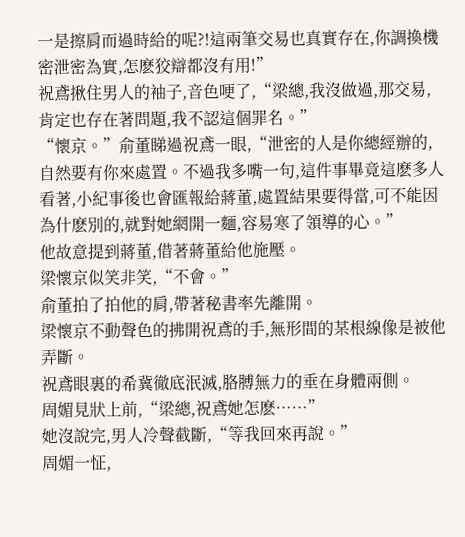一是擦肩而過時給的呢?!這兩筆交易也真實存在,你調換機密泄密為實,怎麽狡辯都沒有用!”
祝鳶揪住男人的袖子,音色哽了,“梁總,我沒做過,那交易,肯定也存在著問題,我不認這個罪名。”
“懷京。”俞董睇過祝鳶一眼,“泄密的人是你總經辦的,自然要有你來處置。不過我多嘴一句,這件事畢竟這麽多人看著,小紀事後也會匯報給蔣董,處置結果要得當,可不能因為什麽別的,就對她網開一麵,容易寒了領導的心。”
他故意提到蔣董,借著蔣董給他施壓。
梁懷京似笑非笑,“不會。”
俞董拍了拍他的肩,帶著秘書率先離開。
梁懷京不動聲色的拂開祝鳶的手,無形間的某根線像是被他弄斷。
祝鳶眼裏的希冀徹底泯滅,胳膊無力的垂在身體兩側。
周媚見狀上前,“梁總,祝鳶她怎麽……”
她沒說完,男人冷聲截斷,“等我回來再說。”
周媚一怔,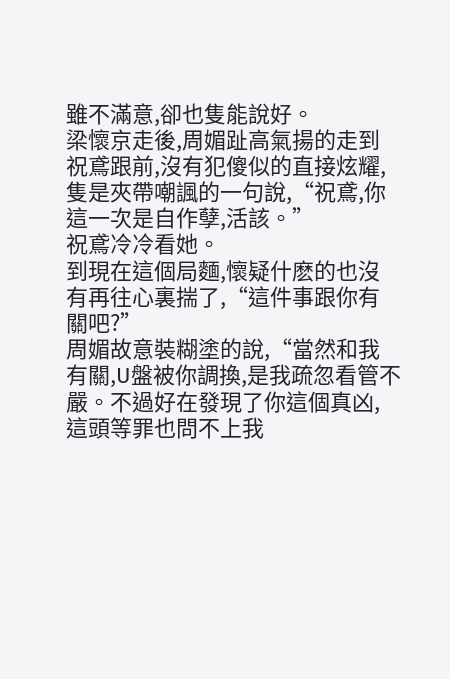雖不滿意,卻也隻能說好。
梁懷京走後,周媚趾高氣揚的走到祝鳶跟前,沒有犯傻似的直接炫耀,隻是夾帶嘲諷的一句說,“祝鳶,你這一次是自作孽,活該。”
祝鳶冷冷看她。
到現在這個局麵,懷疑什麽的也沒有再往心裏揣了,“這件事跟你有關吧?”
周媚故意裝糊塗的說,“當然和我有關,U盤被你調換,是我疏忽看管不嚴。不過好在發現了你這個真凶,這頭等罪也問不上我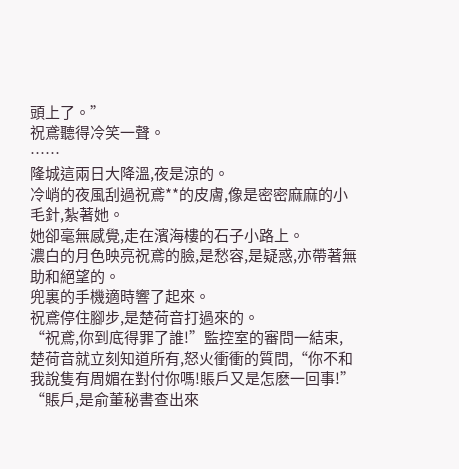頭上了。”
祝鳶聽得冷笑一聲。
……
隆城這兩日大降溫,夜是涼的。
冷峭的夜風刮過祝鳶**的皮膚,像是密密麻麻的小毛針,紮著她。
她卻毫無感覺,走在濱海樓的石子小路上。
濃白的月色映亮祝鳶的臉,是愁容,是疑惑,亦帶著無助和絕望的。
兜裏的手機適時響了起來。
祝鳶停住腳步,是楚荷音打過來的。
“祝鳶,你到底得罪了誰!”監控室的審問一結束,楚荷音就立刻知道所有,怒火衝衝的質問,“你不和我說隻有周媚在對付你嗎!賬戶又是怎麽一回事!”
“賬戶,是俞董秘書查出來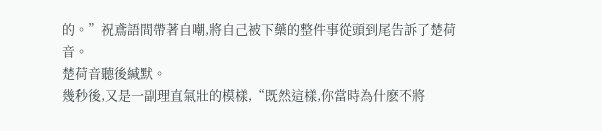的。”祝鳶語間帶著自嘲,將自己被下藥的整件事從頭到尾告訴了楚荷音。
楚荷音聽後緘默。
幾秒後,又是一副理直氣壯的模樣,“既然這樣,你當時為什麽不將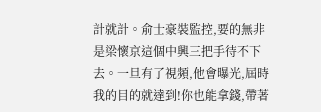計就計。俞士豪裝監控,要的無非是梁懷京這個中興三把手待不下去。一旦有了視頻,他會曝光,屆時我的目的就達到!你也能拿錢,帶著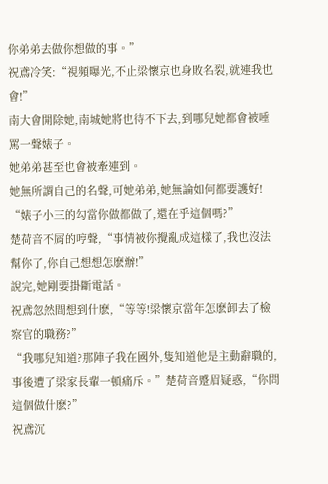你弟弟去做你想做的事。”
祝鳶冷笑:“視頻曝光,不止梁懷京也身敗名裂,就連我也會!”
南大會開除她,南城她將也待不下去,到哪兒她都會被唾罵一聲婊子。
她弟弟甚至也會被牽連到。
她無所謂自己的名聲,可她弟弟,她無論如何都要護好!
“婊子小三的勾當你做都做了,還在乎這個嗎?”
楚荷音不屑的哼聲,“事情被你攪亂成這樣了,我也沒法幫你了,你自己想想怎麽辦!”
說完,她剛要掛斷電話。
祝鳶忽然間想到什麽,“等等!梁懷京當年怎麽卸去了檢察官的職務?”
“我哪兒知道?那陣子我在國外,隻知道他是主動辭職的,事後遭了梁家長輩一頓痛斥。”楚荷音蹙眉疑惑,“你問這個做什麽?”
祝鳶沉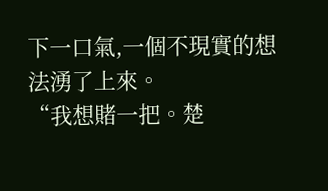下一口氣,一個不現實的想法湧了上來。
“我想賭一把。楚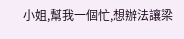小姐,幫我一個忙,想辦法讓梁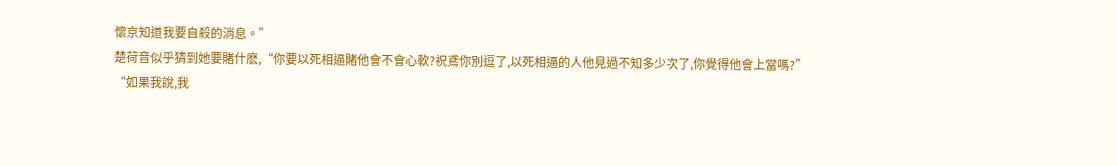懷京知道我要自殺的消息。”
楚荷音似乎猜到她要賭什麽,“你要以死相逼賭他會不會心軟?祝鳶你別逗了,以死相逼的人他見過不知多少次了,你覺得他會上當嗎?”
“如果我說,我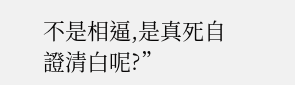不是相逼,是真死自證清白呢?”